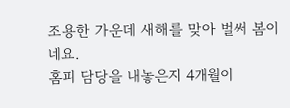조용한 가운데 새해를 맞아 벌써 봄이네요.
홈피 담당을 내놓은지 4개월이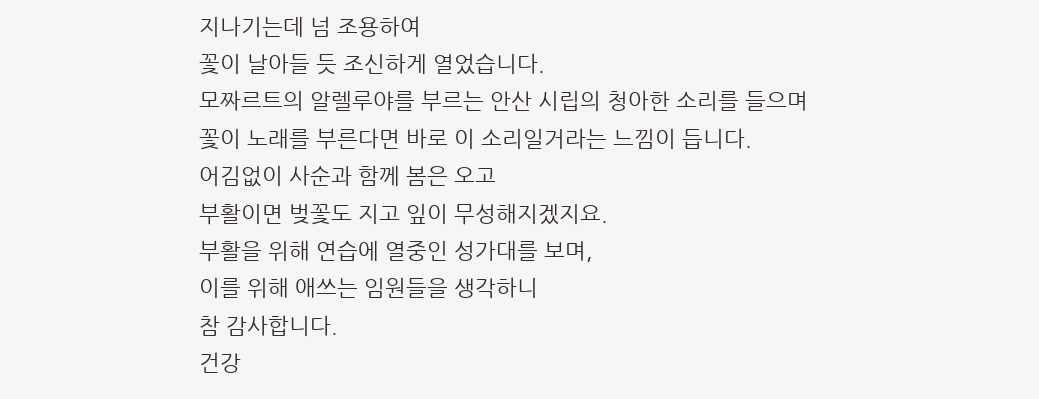지나기는데 넘 조용하여
꽃이 날아들 듯 조신하게 열었습니다.
모짜르트의 알렐루야를 부르는 안산 시립의 청아한 소리를 들으며
꽃이 노래를 부른다면 바로 이 소리일거라는 느낌이 듭니다.
어김없이 사순과 함께 봄은 오고
부활이면 벚꽃도 지고 잎이 무성해지겠지요.
부활을 위해 연습에 열중인 성가대를 보며,
이를 위해 애쓰는 임원들을 생각하니
참 감사합니다.
건강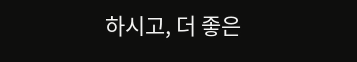하시고, 더 좋은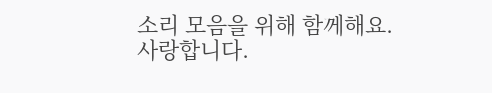소리 모음을 위해 함께해요.
사랑합니다.